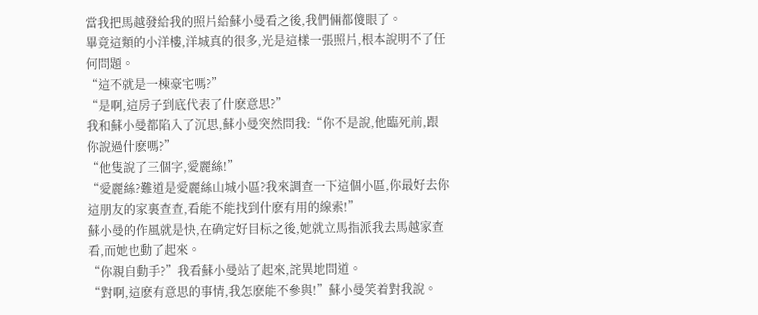當我把馬越發給我的照片給蘇小曼看之後,我們倆都傻眼了。
畢竟這類的小洋樓,洋城真的很多,光是這樣一張照片,根本說明不了任何問題。
“這不就是一棟豪宅嗎?”
“是啊,這房子到底代表了什麽意思?”
我和蘇小曼都陷入了沉思,蘇小曼突然問我:“你不是說,他臨死前,跟你說過什麽嗎?”
“他隻說了三個字,愛麗絲!”
“愛麗絲?難道是愛麗絲山城小區?我來調查一下這個小區,你最好去你這朋友的家裏查查,看能不能找到什麽有用的線索!”
蘇小曼的作風就是快,在确定好目标之後,她就立馬指派我去馬越家查看,而她也動了起來。
“你親自動手?”我看蘇小曼站了起來,詫異地問道。
“對啊,這麽有意思的事情,我怎麽能不參與!”蘇小曼笑着對我說。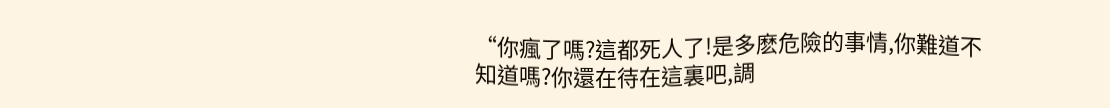“你瘋了嗎?這都死人了!是多麽危險的事情,你難道不知道嗎?你還在待在這裏吧,調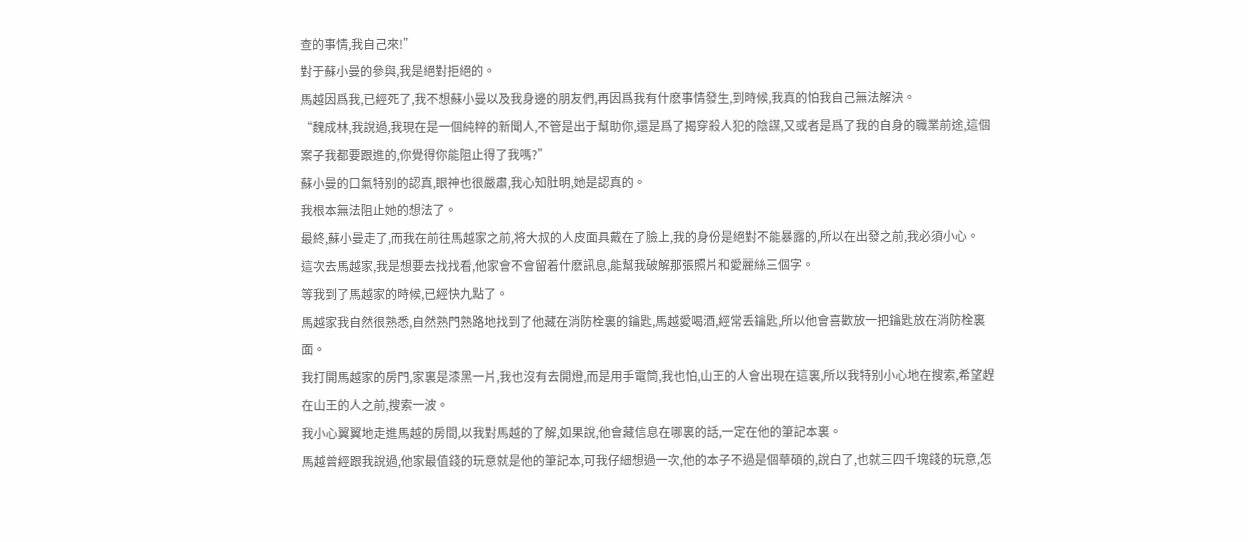查的事情,我自己來!”
對于蘇小曼的參與,我是絕對拒絕的。
馬越因爲我,已經死了,我不想蘇小曼以及我身邊的朋友們,再因爲我有什麽事情發生,到時候,我真的怕我自己無法解決。
“魏成林,我說過,我現在是一個純粹的新聞人,不管是出于幫助你,還是爲了揭穿殺人犯的陰謀,又或者是爲了我的自身的職業前途,這個案子我都要跟進的,你覺得你能阻止得了我嗎?”
蘇小曼的口氣特别的認真,眼神也很嚴肅,我心知肚明,她是認真的。
我根本無法阻止她的想法了。
最終,蘇小曼走了,而我在前往馬越家之前,将大叔的人皮面具戴在了臉上,我的身份是絕對不能暴露的,所以在出發之前,我必須小心。
這次去馬越家,我是想要去找找看,他家會不會留着什麽訊息,能幫我破解那張照片和愛麗絲三個字。
等我到了馬越家的時候,已經快九點了。
馬越家我自然很熟悉,自然熟門熟路地找到了他藏在消防栓裏的鑰匙,馬越愛喝酒,經常丢鑰匙,所以他會喜歡放一把鑰匙放在消防栓裏面。
我打開馬越家的房門,家裏是漆黑一片,我也沒有去開燈,而是用手電筒,我也怕,山王的人會出現在這裏,所以我特别小心地在搜索,希望趕在山王的人之前,搜索一波。
我小心翼翼地走進馬越的房間,以我對馬越的了解,如果說,他會藏信息在哪裏的話,一定在他的筆記本裏。
馬越曾經跟我說過,他家最值錢的玩意就是他的筆記本,可我仔細想過一次,他的本子不過是個華碩的,說白了,也就三四千塊錢的玩意,怎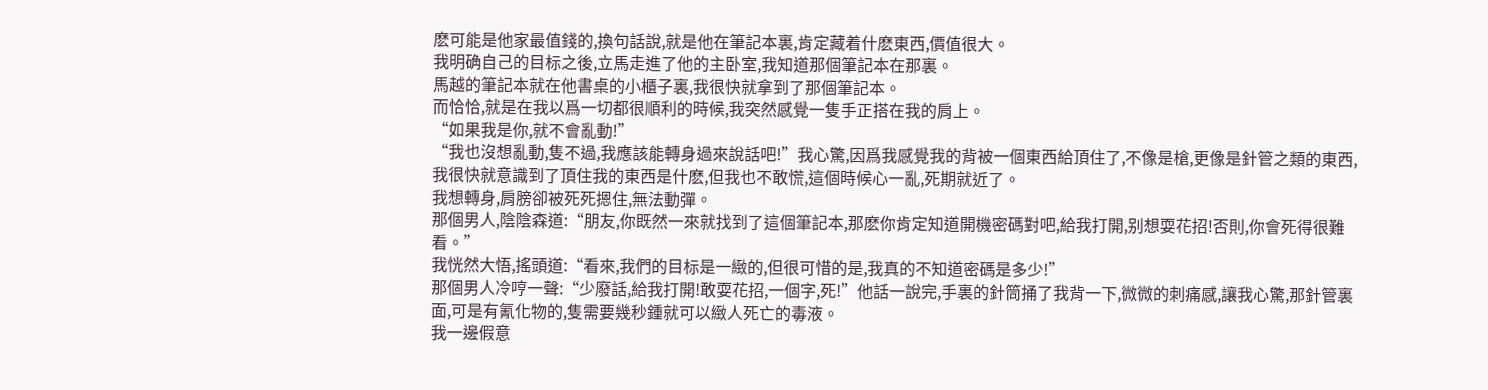麽可能是他家最值錢的,換句話說,就是他在筆記本裏,肯定藏着什麽東西,價值很大。
我明确自己的目标之後,立馬走進了他的主卧室,我知道那個筆記本在那裏。
馬越的筆記本就在他書桌的小櫃子裏,我很快就拿到了那個筆記本。
而恰恰,就是在我以爲一切都很順利的時候,我突然感覺一隻手正搭在我的肩上。
“如果我是你,就不會亂動!”
“我也沒想亂動,隻不過,我應該能轉身過來說話吧!”我心驚,因爲我感覺我的背被一個東西給頂住了,不像是槍,更像是針管之類的東西,我很快就意識到了頂住我的東西是什麽,但我也不敢慌,這個時候心一亂,死期就近了。
我想轉身,肩膀卻被死死摁住,無法動彈。
那個男人,陰陰森道:“朋友,你既然一來就找到了這個筆記本,那麽你肯定知道開機密碼對吧,給我打開,别想耍花招!否則,你會死得很難看。”
我恍然大悟,搖頭道:“看來,我們的目标是一緻的,但很可惜的是,我真的不知道密碼是多少!”
那個男人冷哼一聲:“少廢話,給我打開!敢耍花招,一個字,死!”他話一說完,手裏的針筒捅了我背一下,微微的刺痛感,讓我心驚,那針管裏面,可是有氰化物的,隻需要幾秒鍾就可以緻人死亡的毒液。
我一邊假意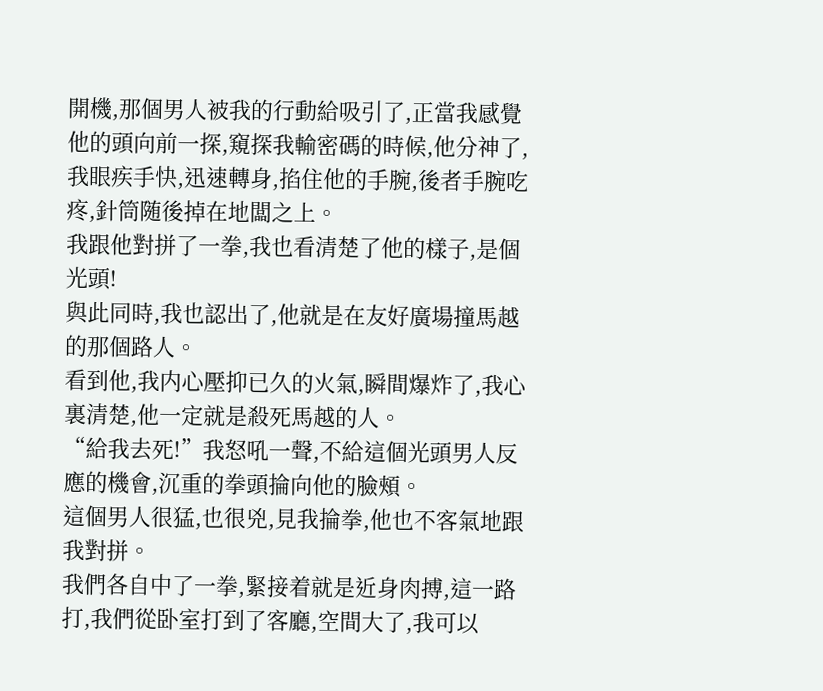開機,那個男人被我的行動給吸引了,正當我感覺他的頭向前一探,窺探我輸密碼的時候,他分神了,我眼疾手快,迅速轉身,掐住他的手腕,後者手腕吃疼,針筒随後掉在地闆之上。
我跟他對拼了一拳,我也看清楚了他的樣子,是個光頭!
與此同時,我也認出了,他就是在友好廣場撞馬越的那個路人。
看到他,我内心壓抑已久的火氣,瞬間爆炸了,我心裏清楚,他一定就是殺死馬越的人。
“給我去死!”我怒吼一聲,不給這個光頭男人反應的機會,沉重的拳頭掄向他的臉頰。
這個男人很猛,也很兇,見我掄拳,他也不客氣地跟我對拼。
我們各自中了一拳,緊接着就是近身肉搏,這一路打,我們從卧室打到了客廳,空間大了,我可以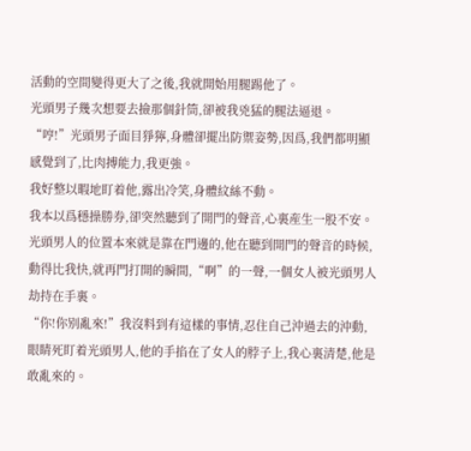活動的空間變得更大了之後,我就開始用腿踢他了。
光頭男子幾次想要去撿那個針筒,卻被我兇猛的腿法逼退。
“哼!”光頭男子面目猙獰,身體卻擺出防禦姿勢,因爲,我們都明顯感覺到了,比肉搏能力,我更強。
我好整以暇地盯着他,露出冷笑,身體紋絲不動。
我本以爲穩操勝券,卻突然聽到了開門的聲音,心裏産生一股不安。
光頭男人的位置本來就是靠在門邊的,他在聽到開門的聲音的時候,動得比我快,就再門打開的瞬間,“啊”的一聲,一個女人被光頭男人劫持在手裏。
“你!你别亂來!”我沒料到有這樣的事情,忍住自己沖過去的沖動,眼睛死盯着光頭男人,他的手掐在了女人的脖子上,我心裏清楚,他是敢亂來的。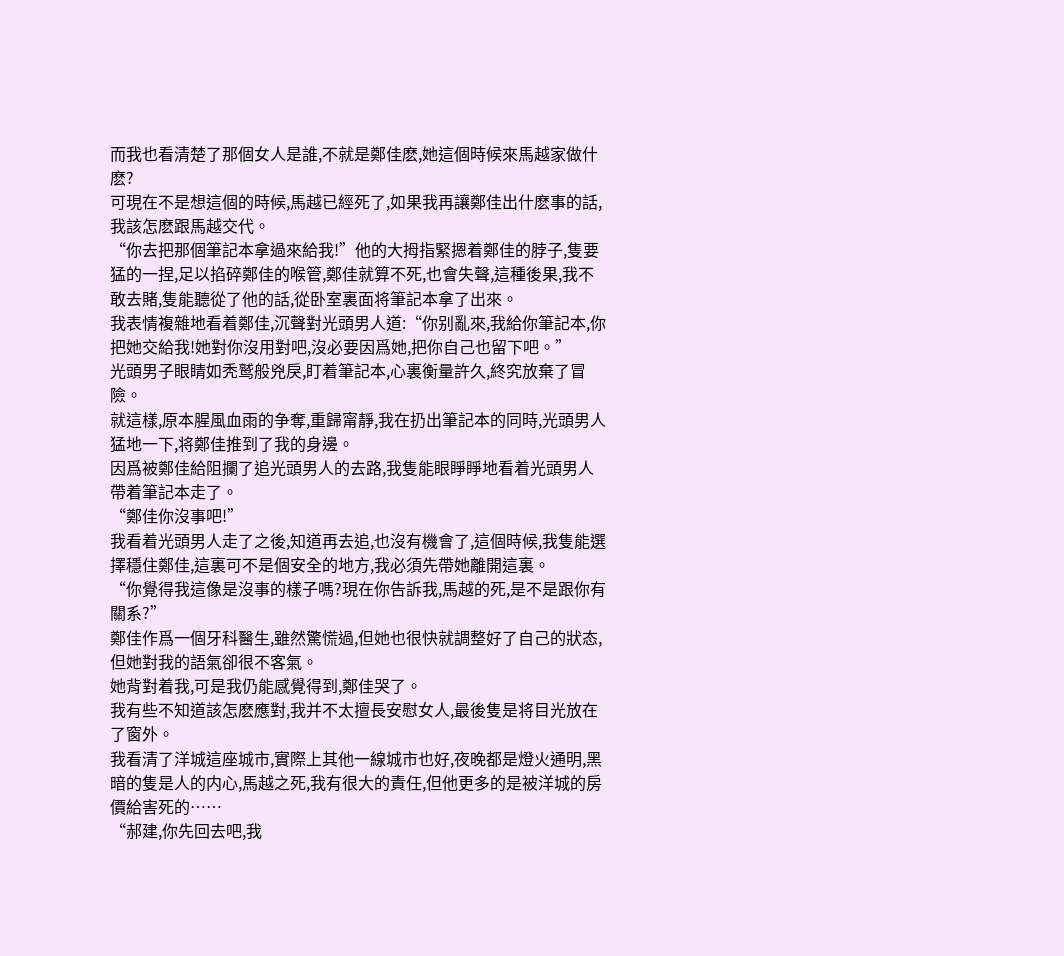而我也看清楚了那個女人是誰,不就是鄭佳麽,她這個時候來馬越家做什麽?
可現在不是想這個的時候,馬越已經死了,如果我再讓鄭佳出什麽事的話,我該怎麽跟馬越交代。
“你去把那個筆記本拿過來給我!”他的大拇指緊摁着鄭佳的脖子,隻要猛的一捏,足以掐碎鄭佳的喉管,鄭佳就算不死,也會失聲,這種後果,我不敢去賭,隻能聽從了他的話,從卧室裏面将筆記本拿了出來。
我表情複雜地看着鄭佳,沉聲對光頭男人道:“你别亂來,我給你筆記本,你把她交給我!她對你沒用對吧,沒必要因爲她,把你自己也留下吧。”
光頭男子眼睛如秃鹫般兇戾,盯着筆記本,心裏衡量許久,終究放棄了冒險。
就這樣,原本腥風血雨的争奪,重歸甯靜,我在扔出筆記本的同時,光頭男人猛地一下,将鄭佳推到了我的身邊。
因爲被鄭佳給阻攔了追光頭男人的去路,我隻能眼睜睜地看着光頭男人帶着筆記本走了。
“鄭佳你沒事吧!”
我看着光頭男人走了之後,知道再去追,也沒有機會了,這個時候,我隻能選擇穩住鄭佳,這裏可不是個安全的地方,我必須先帶她離開這裏。
“你覺得我這像是沒事的樣子嗎?現在你告訴我,馬越的死,是不是跟你有關系?”
鄭佳作爲一個牙科醫生,雖然驚慌過,但她也很快就調整好了自己的狀态,但她對我的語氣卻很不客氣。
她背對着我,可是我仍能感覺得到,鄭佳哭了。
我有些不知道該怎麽應對,我并不太擅長安慰女人,最後隻是将目光放在了窗外。
我看清了洋城這座城市,實際上其他一線城市也好,夜晚都是燈火通明,黑暗的隻是人的内心,馬越之死,我有很大的責任,但他更多的是被洋城的房價給害死的……
“郝建,你先回去吧,我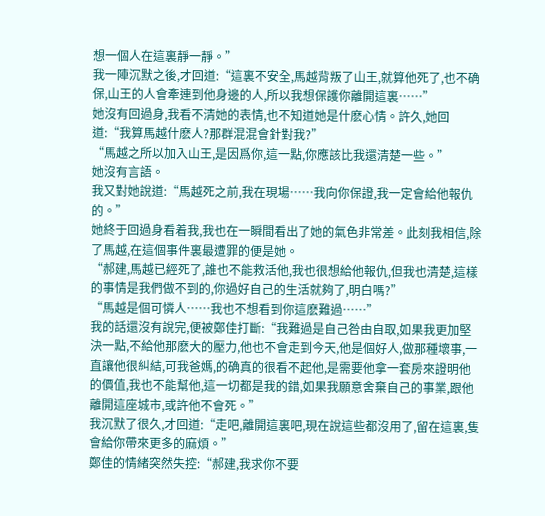想一個人在這裏靜一靜。”
我一陣沉默之後,才回道:“這裏不安全,馬越背叛了山王,就算他死了,也不确保,山王的人會牽連到他身邊的人,所以我想保護你離開這裏……”
她沒有回過身,我看不清她的表情,也不知道她是什麽心情。許久,她回道:“我算馬越什麽人?那群混混會針對我?”
“馬越之所以加入山王,是因爲你,這一點,你應該比我還清楚一些。”
她沒有言語。
我又對她說道:“馬越死之前,我在現場……我向你保證,我一定會給他報仇的。”
她終于回過身看着我,我也在一瞬間看出了她的氣色非常差。此刻我相信,除了馬越,在這個事件裏最遭罪的便是她。
“郝建,馬越已經死了,誰也不能救活他,我也很想給他報仇,但我也清楚,這樣的事情是我們做不到的,你過好自己的生活就夠了,明白嗎?”
“馬越是個可憐人……我也不想看到你這麽難過……”
我的話還沒有說完,便被鄭佳打斷:“我難過是自己咎由自取,如果我更加堅決一點,不給他那麽大的壓力,他也不會走到今天,他是個好人,做那種壞事,一直讓他很糾結,可我爸媽,的确真的很看不起他,是需要他拿一套房來證明他的價值,我也不能幫他,這一切都是我的錯,如果我願意舍棄自己的事業,跟他離開這座城市,或許他不會死。”
我沉默了很久,才回道:“走吧,離開這裏吧,現在說這些都沒用了,留在這裏,隻會給你帶來更多的麻煩。”
鄭佳的情緒突然失控:“郝建,我求你不要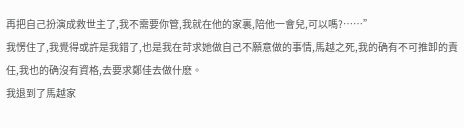再把自己扮演成救世主了,我不需要你管,我就在他的家裏,陪他一會兒,可以嗎?……”
我愣住了,我覺得或許是我錯了,也是我在苛求她做自己不願意做的事情,馬越之死,我的确有不可推卸的責任,我也的确沒有資格,去要求鄭佳去做什麽。
我退到了馬越家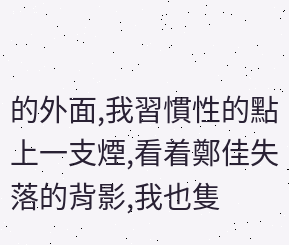的外面,我習慣性的點上一支煙,看着鄭佳失落的背影,我也隻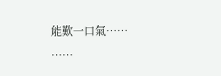能歎一口氣……
……